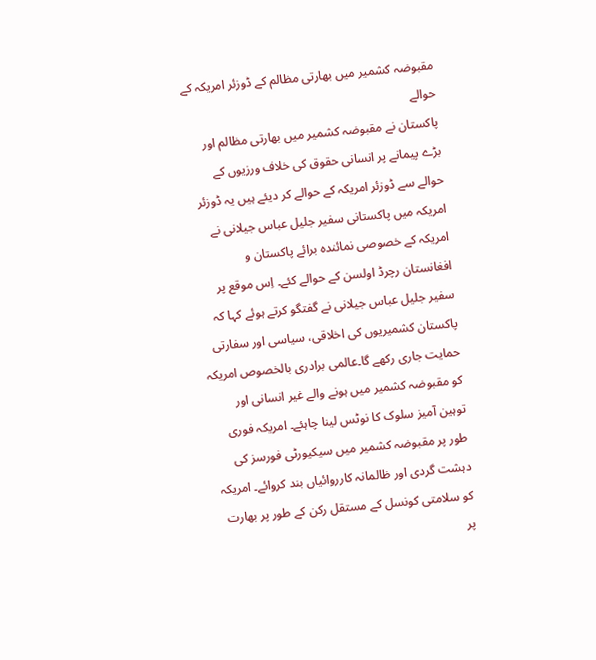مقبوضہ کشمیر میں بھارتی مظالم کے ڈوزئر امریکہ کے حوالے
پاکستان نے مقبوضہ کشمیر میں بھارتی مظالم اور بڑے پیمانے پر انسانی حقوق کی خلاف ورزیوں کے حوالے سے ڈوزئر امریکہ کے حوالے کر دیئے ہیں یہ ڈوزئر امریکہ میں پاکستانی سفیر جلیل عباس جیلانی نے امریکہ کے خصوصی نمائندہ برائے پاکستان و افغانستان رچرڈ اولسن کے حوالے کئے۔ اِس موقع پر سفیر جلیل عباس جیلانی نے گفتگو کرتے ہوئے کہا کہ پاکستان کشمیریوں کی اخلاقی، سیاسی اور سفارتی حمایت جاری رکھے گا۔عالمی برادری بالخصوص امریکہ کو مقبوضہ کشمیر میں ہونے والے غیر انسانی اور توہین آمیز سلوک کا نوٹس لینا چاہئے۔ امریکہ فوری طور پر مقبوضہ کشمیر میں سیکیورٹی فورسز کی دہشت گردی اور ظالمانہ کارروائیاں بند کروائے۔ امریکہ کو سلامتی کونسل کے مستقل رکن کے طور پر بھارت پر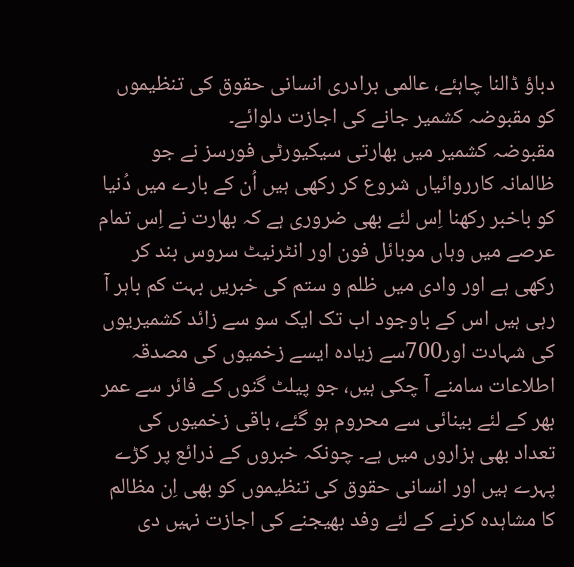دباؤ ڈالنا چاہئے، عالمی برادری انسانی حقوق کی تنظیموں کو مقبوضہ کشمیر جانے کی اجازت دلوائے۔
مقبوضہ کشمیر میں بھارتی سیکیورٹی فورسز نے جو ظالمانہ کارروائیاں شروع کر رکھی ہیں اُن کے بارے میں دُنیا کو باخبر رکھنا اِس لئے بھی ضروری ہے کہ بھارت نے اِس تمام عرصے میں وہاں موبائل فون اور انٹرنیٹ سروس بند کر رکھی ہے اور وادی میں ظلم و ستم کی خبریں بہت کم باہر آ رہی ہیں اس کے باوجود اب تک ایک سو سے زائد کشمیریوں کی شہادت اور700سے زیادہ ایسے زخمیوں کی مصدقہ اطلاعات سامنے آ چکی ہیں، جو پیلٹ گنوں کے فائر سے عمر بھر کے لئے بینائی سے محروم ہو گئے، باقی زخمیوں کی تعداد بھی ہزاروں میں ہے۔ چونکہ خبروں کے ذرائع پر کڑے پہرے ہیں اور انسانی حقوق کی تنظیموں کو بھی اِن مظالم کا مشاہدہ کرنے کے لئے وفد بھیجنے کی اجازت نہیں دی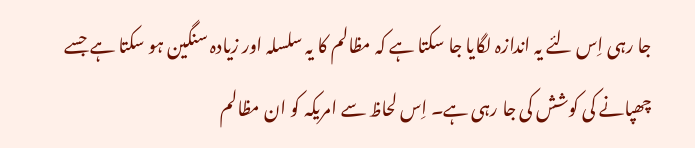جا رہی اِس لئے یہ اندازہ لگایا جا سکتا ہے کہ مظالم کا یہ سلسلہ اور زیادہ سنگین ہو سکتا ہے جسے چھپانے کی کوشش کی جا رہی ہے۔ اِس لحاظ سے امریکہ کو ان مظالم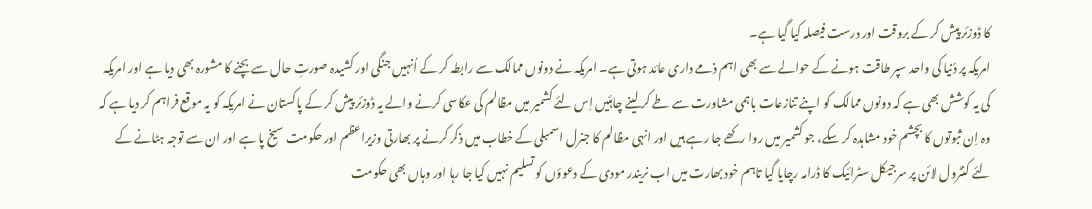کا ڈوزئر پیش کر کے بروقت اور درست فیصلہ کیا گیا ہے۔
امریکہ پر دُنیا کی واحد سپر طاقت ہونے کے حوالے سے بھی اہم ذمے داری عائد ہوتی ہے۔ امریکہ نے دونوں ممالک سے رابطہ کر کے اُنہیں جنگی اور کشیدہ صورتِ حال سے بچنے کا مشورہ بھی دیا ہے اور امریکہ کی یہ کوشش بھی ہے کہ دونوں ممالک کو اپنے تنازعات باہمی مشاورت سے طے کر لینے چاہئیں اِس لئے کشمیر میں مظالم کی عکاسی کرنے والے یہ ڈوزئر پیش کر کے پاکستان نے امریکہ کو یہ موقع فراہم کر دیا ہے کہ وہ اِن ثبوتوں کا بچشم خود مشاہدہ کر سکے، جو کشمیر میں روا رکھے جا رہے ہیں اور انہی مظالم کا جنرل اسمبلی کے خطاب میں ذکر کرنے پر بھارتی وزیراعظم اور حکومت سیخ پا ہے اور ان سے توجہ ہٹانے کے لئے کنٹرول لائن پر سرجیکل سٹرائیک کا ڈرامہ رچایا گیا تاہم خود بھارت میں اب نریندر مودی کے دعوؤں کو تسلیم نہیں کیا جا رہا اور وہاں بھی حکومت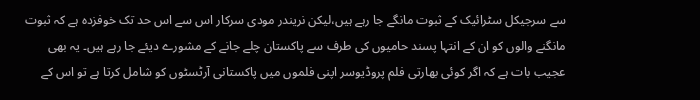سے سرجیکل سٹرائیک کے ثبوت مانگے جا رہے ہیں،لیکن نریندر مودی سرکار اس سے اس حد تک خوفزدہ ہے کہ ثبوت مانگنے والوں کو ان کے انتہا پسند حامیوں کی طرف سے پاکستان چلے جانے کے مشورے دیئے جا رہے ہیں۔ یہ بھی عجیب بات ہے کہ اگر کوئی بھارتی فلم پروڈیوسر اپنی فلموں میں پاکستانی آرٹسٹوں کو شامل کرتا ہے تو اس کے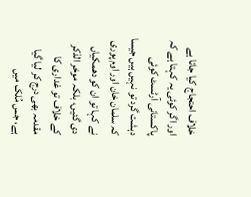خلاف احتجاج کیا جاتا ہے اور اگر کوئی یہ کہتا ہے کہ پاکستانی آرٹسٹ کوئی دہشت گرد تو نہیں ہیں جیسا کہ سلمان خان اور اوم پوری نے کہا تو ان کو دھمکیاں دی گئیں، بلکہ موخر الذکر کے خلاف تو غداری کا مقدمہ بھی درج کر لیا گیا ہے، جس مُلک میں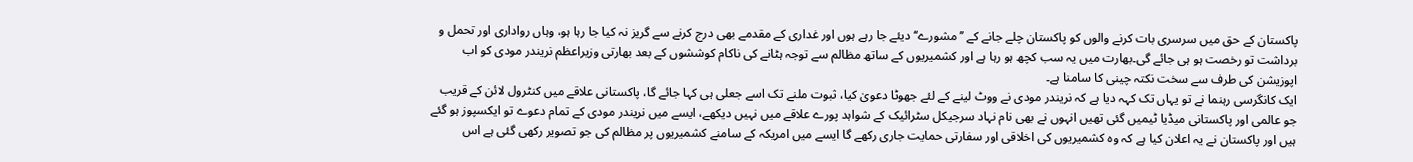پاکستان کے حق میں سرسری بات کرنے والوں کو پاکستان چلے جانے کے ’’مشورے‘‘ دیئے جا رہے ہوں اور غداری کے مقدمے بھی درج کرنے سے گریز نہ کیا جا رہا ہو، وہاں رواداری اور تحمل و برداشت تو رخصت ہو ہی جائے گی۔بھارت میں یہ سب کچھ ہو رہا ہے اور کشمیریوں کے ساتھ مظالم سے توجہ ہٹانے کی ناکام کوششوں کے بعد بھارتی وزیراعظم نریندر مودی کو اب اپوزیشن کی طرف سے سخت نکتہ چینی کا سامنا ہے۔
ایک کانگرسی رہنما نے تو یہاں تک کہہ دیا ہے کہ نریندر مودی نے ووٹ لینے کے لئے جھوٹا دعویٰ کیا، ثبوت ملنے تک اسے جعلی ہی کہا جائے گا، پاکستانی علاقے میں کنٹرول لائن کے قریب جو عالمی اور پاکستانی میڈیا ٹیمیں گئی تھیں انہوں نے بھی نام نہاد سرجیکل سٹرائیک کے شواہد پورے علاقے میں نہیں دیکھے، ایسے میں نریندر مودی کے تمام دعوے تو ایکسپوز ہو گئے ہیں اور پاکستان نے یہ اعلان کیا ہے کہ وہ کشمیریوں کی اخلاقی اور سفارتی حمایت جاری رکھے گا ایسے میں امریکہ کے سامنے کشمیریوں پر مظالم کی جو تصویر رکھی گئی ہے اس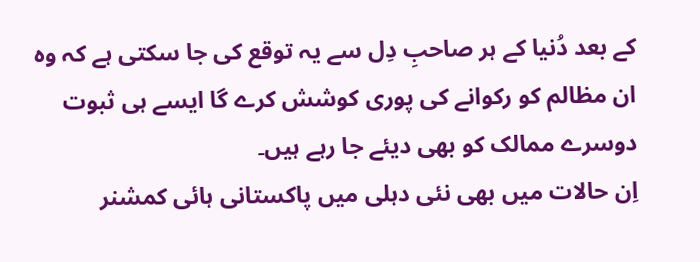کے بعد دُنیا کے ہر صاحبِ دِل سے یہ توقع کی جا سکتی ہے کہ وہ ان مظالم کو رکوانے کی پوری کوشش کرے گا ایسے ہی ثبوت دوسرے ممالک کو بھی دیئے جا رہے ہیں۔
اِن حالات میں بھی نئی دہلی میں پاکستانی ہائی کمشنر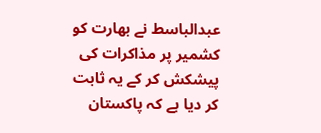عبدالباسط نے بھارت کو کشمیر پر مذاکرات کی پیشکش کر کے یہ ثابت کر دیا ہے کہ پاکستان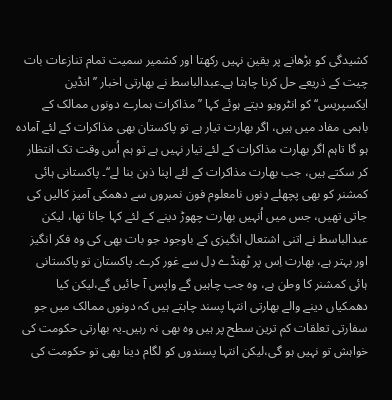کشیدگی کو بڑھانے پر یقین نہیں رکھتا اور کشمیر سمیت تمام تنازعات بات چیت کے ذریعے حل کرنا چاہتا ہے۔عبدالباسط نے بھارتی اخبار ’’انڈین ایکسپریس‘‘ کو انٹرویو دیتے ہوئے کہا ’’مذاکرات ہمارے دونوں ممالک کے باہمی مفاد میں ہیں، اگر بھارت تیار ہے تو پاکستان بھی مذاکرات کے لئے آمادہ ہو گا تاہم اگر بھارت مذاکرات کے لئے تیار نہیں ہے تو ہم اُس وقت تک انتظار کر سکتے ہیں، جب بھارت مذاکرات کے لئے اپنا ذہن بنا لے‘‘۔ پاکستانی ہائی کمشنر کو بھی پچھلے دِنوں نامعلوم فون نمبروں سے دھمکی آمیز کالیں کی جاتی تھیں، جس میں اُنہیں بھارت چھوڑ دینے کے لئے کہا جاتا تھا، لیکن عبدالباسط نے اتنی اشتعال انگیزی کے باوجود جو بات بھی کی وہ فکر انگیز اور بہتر ہے، بھارت اِس پر ٹھنڈے دِل سے غور کرے۔ پاکستان تو پاکستانی ہائی کمشنر کا وطن ہے، وہ جب چاہیں گے واپس آ جائیں گے،لیکن کیا دھمکیاں دینے والے بھارتی انتہا پسند چاہتے ہیں کہ دونوں ممالک میں جو سفارتی تعلقات کم ترین سطح پر ہیں وہ بھی نہ رہیں۔یہ بھارتی حکومت کی خواہش تو نہیں ہو گی،لیکن انتہا پسندوں کو لگام دینا بھی تو حکومت کی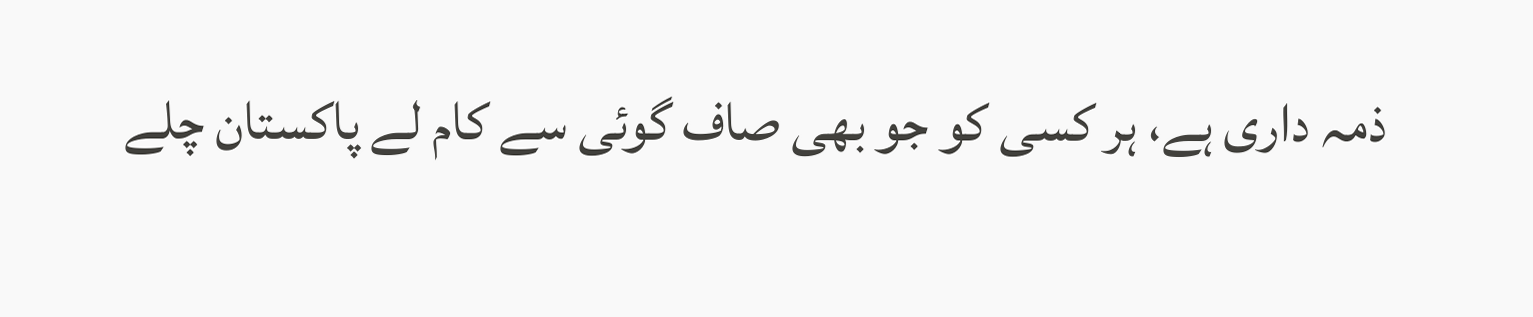ذمہ داری ہے، ہر کسی کو جو بھی صاف گوئی سے کام لے پاکستان چلے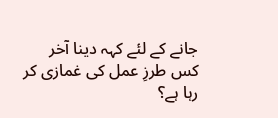جانے کے لئے کہہ دینا آخر کس طرزِ عمل کی غمازی کر رہا ہے؟